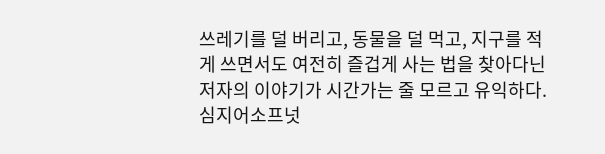쓰레기를 덜 버리고, 동물을 덜 먹고, 지구를 적게 쓰면서도 여전히 즐겁게 사는 법을 찾아다닌 저자의 이야기가 시간가는 줄 모르고 유익하다.심지어소프넛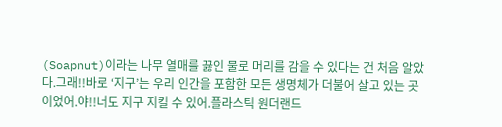(Soapnut)이라는 나무 열매를 끓인 물로 머리를 감을 수 있다는 건 처음 알았다.그래!!바로 ‘지구’는 우리 인간을 포함한 모든 생명체가 더불어 살고 있는 곳이었어.야!!너도 지구 지킬 수 있어.플라스틱 원더랜드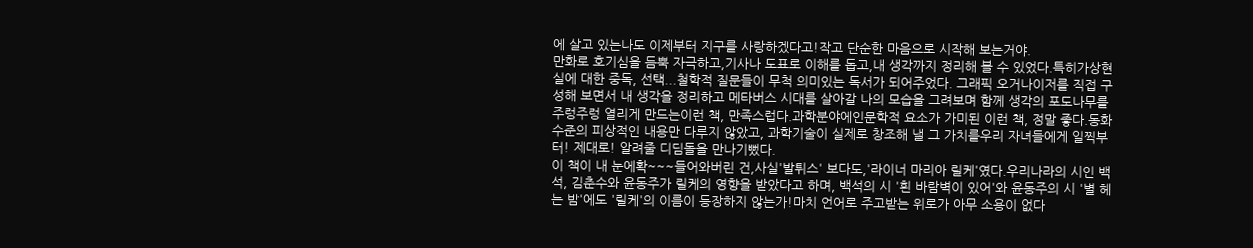에 살고 있는나도 이제부터 지구를 사랑하겠다고!작고 단순한 마음으로 시작해 보는거야.
만화로 호기심을 듬뿍 자극하고,기사나 도표로 이해를 돕고,내 생각까지 정리해 볼 수 있었다.특히가상현실에 대한 중독, 선택...철학적 질문들이 무척 의미있는 독서가 되어주었다. 그래픽 오거나이저를 직접 구성해 보면서 내 생각을 정리하고 메타버스 시대를 살아갈 나의 모습을 그려보며 함께 생각의 포도나무를주렁주렁 열리게 만드는이런 책, 만족스럽다.과학분야에인문학적 요소가 가미된 이런 책, 정말 좋다.동화 수준의 피상적인 내용만 다루지 않았고, 과학기술이 실제로 창조해 낼 그 가치를우리 자녀들에게 일찍부터! 제대로! 알려줄 디딤돌을 만나기뻤다.
이 책이 내 눈에확~~~들어와버린 건,사실'발튀스' 보다도,'라이너 마리아 릴케'였다.우리나라의 시인 백석, 김춘수와 윤동주가 릴케의 영향을 받았다고 하며, 백석의 시 '흰 바람벽이 있어'와 윤동주의 시 '별 헤는 밤'에도 '릴케'의 이름이 등장하지 않는가!마치 언어로 주고받는 위로가 아무 소용이 없다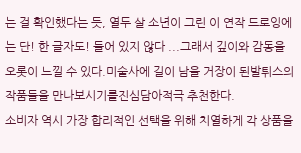는 걸 확인했다는 듯, 열두 살 소년이 그린 이 연작 드로잉에는 단! 한 글자도! 들어 있지 않다 ...그래서 깊이와 감동을 오롯이 느낄 수 있다.미술사에 길이 남을 거장이 된발튀스의 작품들을 만나보시기를진심담아적극 추천한다.
소비자 역시 가장 합리적인 선택을 위해 치열하게 각 상품을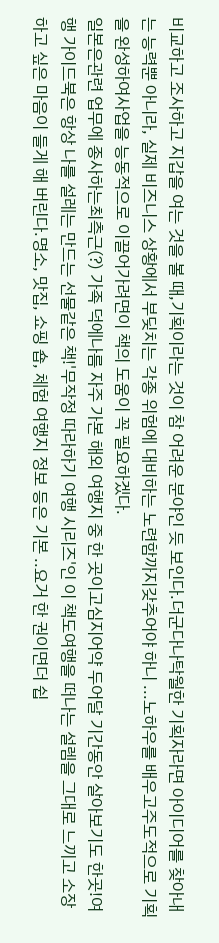비교하고 조사하고 지갑을 여는 것을 볼 때,기획이라는 것이 참 어려운 분야인 듯 보인다.더군다나탁월한 기획자라면 아이디어를 찾아내는 능력뿐 아니라, 실제 비즈니스 상황에서 부딪치는 각종 위험에 대비하는 노련함까지갖추어야 하니 ...노하우를 배우고주도적으로 기획을 완성하여사업을 능동적으로 이끌어가려면이 책의 도움이 꼭 필요하겠다.
일본은관련 업무에 종사하는최측근(?) 가족 덕에나름 자주 가본 해외 여행지 중 한 곳이고심지어약 두어달 기간동안 살아보기도 한곳!여행 가이드북은 항상 나를 설레는 만드는 선물같은 책!'무작정 따라하기 여행 시리즈'인 이 책도여행을 떠나는 설렘을 그대로 느끼고 소장하고 싶은 마음이 들게 해 버린다.명소, 맛집, 쇼핑 숍, 체험 여행지 정보 등은 기본 ..요거 한 권이면더 쉽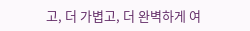고, 더 가볍고, 더 완벽하게 여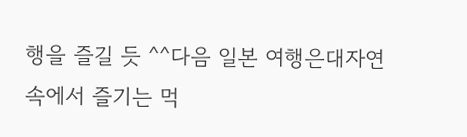행을 즐길 듯 ^^다음 일본 여행은대자연 속에서 즐기는 먹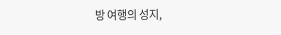방 여행의 성지,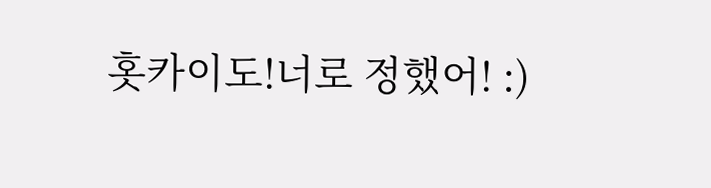홋카이도!너로 정했어! :)